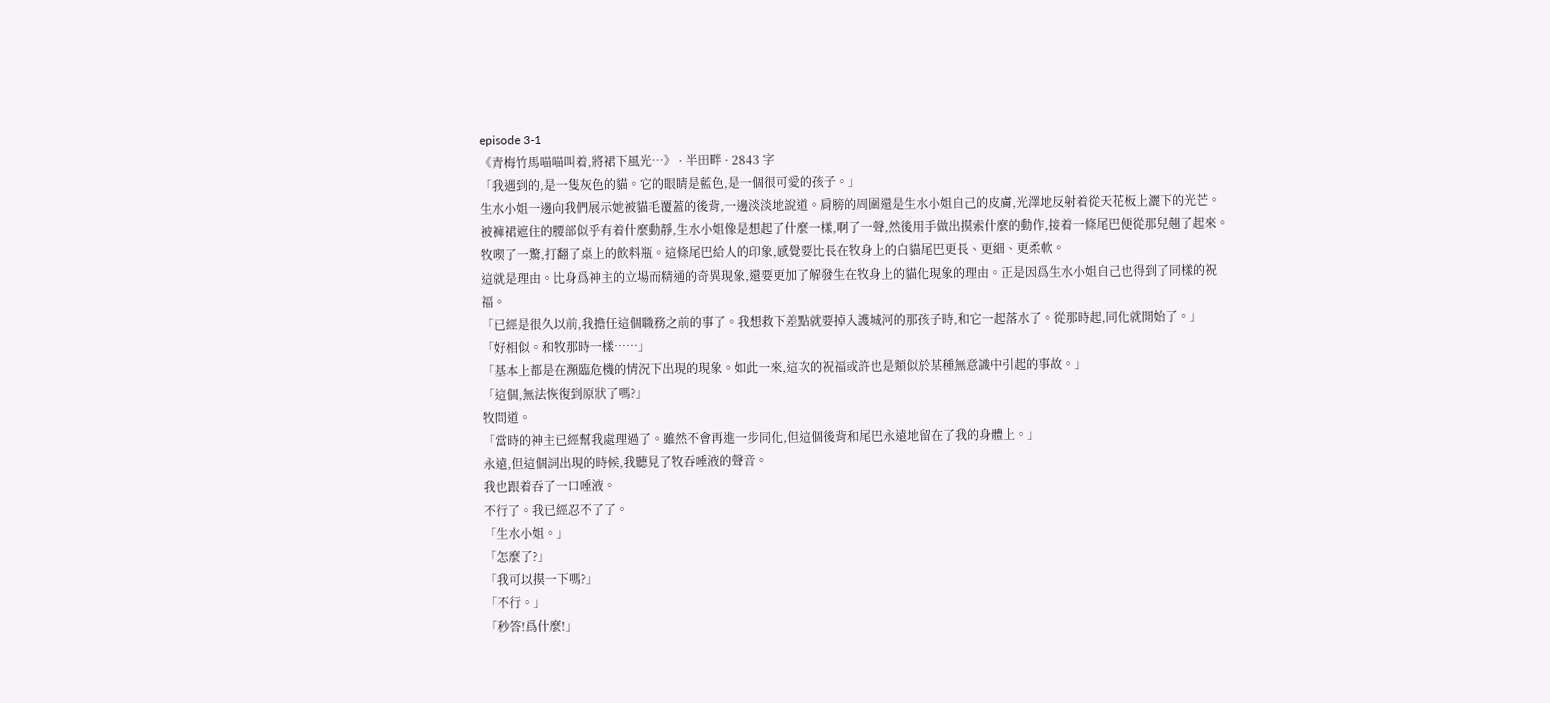episode 3-1
《青梅竹馬喵喵叫着,將裙下風光…》 · 半田畔 · 2843 字
「我遇到的,是一隻灰色的貓。它的眼睛是藍色,是一個很可愛的孩子。」
生水小姐一邊向我們展示她被貓毛覆蓋的後背,一邊淡淡地說道。肩膀的周圍還是生水小姐自己的皮膚,光澤地反射着從天花板上灑下的光芒。
被褲裙遮住的腰部似乎有着什麼動靜,生水小姐像是想起了什麼一樣,啊了一聲,然後用手做出摸索什麼的動作,接着一條尾巴便從那兒翹了起來。牧喫了一驚,打翻了桌上的飲料瓶。這條尾巴給人的印象,感覺要比長在牧身上的白貓尾巴更長、更細、更柔軟。
這就是理由。比身爲神主的立場而精通的奇異現象,還要更加了解發生在牧身上的貓化現象的理由。正是因爲生水小姐自己也得到了同樣的祝福。
「已經是很久以前,我擔任這個職務之前的事了。我想救下差點就要掉入護城河的那孩子時,和它一起落水了。從那時起,同化就開始了。」
「好相似。和牧那時一樣……」
「基本上都是在瀕臨危機的情況下出現的現象。如此一來,這次的祝福或許也是類似於某種無意識中引起的事故。」
「這個,無法恢復到原狀了嗎?」
牧問道。
「當時的神主已經幫我處理過了。雖然不會再進一步同化,但這個後背和尾巴永遠地留在了我的身體上。」
永遠,但這個詞出現的時候,我聽見了牧吞唾液的聲音。
我也跟着吞了一口唾液。
不行了。我已經忍不了了。
「生水小姐。」
「怎麼了?」
「我可以摸一下嗎?」
「不行。」
「秒答!爲什麼!」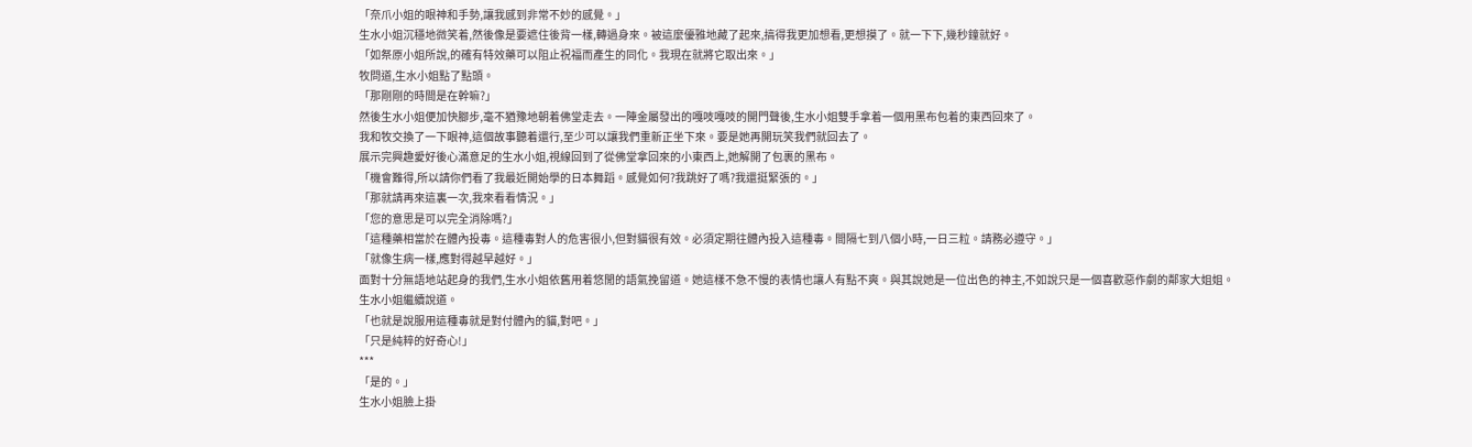「奈爪小姐的眼神和手勢,讓我感到非常不妙的感覺。」
生水小姐沉穩地微笑着,然後像是要遮住後背一樣,轉過身來。被這麼優雅地藏了起來,搞得我更加想看,更想摸了。就一下下,幾秒鐘就好。
「如祭原小姐所說,的確有特效藥可以阻止祝福而產生的同化。我現在就將它取出來。」
牧問道,生水小姐點了點頭。
「那剛剛的時間是在幹嘛?」
然後生水小姐便加快腳步,毫不猶豫地朝着佛堂走去。一陣金屬發出的嘎吱嘎吱的開門聲後,生水小姐雙手拿着一個用黑布包着的東西回來了。
我和牧交換了一下眼神,這個故事聽着還行,至少可以讓我們重新正坐下來。要是她再開玩笑我們就回去了。
展示完興趣愛好後心滿意足的生水小姐,視線回到了從佛堂拿回來的小東西上,她解開了包裹的黑布。
「機會難得,所以請你們看了我最近開始學的日本舞蹈。感覺如何?我跳好了嗎?我還挺緊張的。」
「那就請再來這裏一次,我來看看情況。」
「您的意思是可以完全消除嗎?」
「這種藥相當於在體內投毒。這種毒對人的危害很小,但對貓很有效。必須定期往體內投入這種毒。間隔七到八個小時,一日三粒。請務必遵守。」
「就像生病一樣,應對得越早越好。」
面對十分無語地站起身的我們,生水小姐依舊用着悠閒的語氣挽留道。她這樣不急不慢的表情也讓人有點不爽。與其說她是一位出色的神主,不如說只是一個喜歡惡作劇的鄰家大姐姐。
生水小姐繼續說道。
「也就是說服用這種毒就是對付體內的貓,對吧。」
「只是純粹的好奇心!」
***
「是的。」
生水小姐臉上掛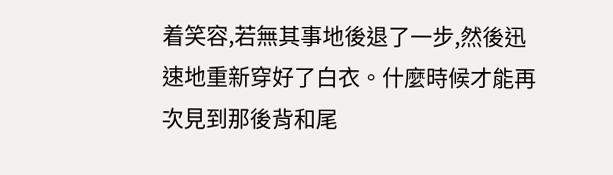着笑容,若無其事地後退了一步,然後迅速地重新穿好了白衣。什麼時候才能再次見到那後背和尾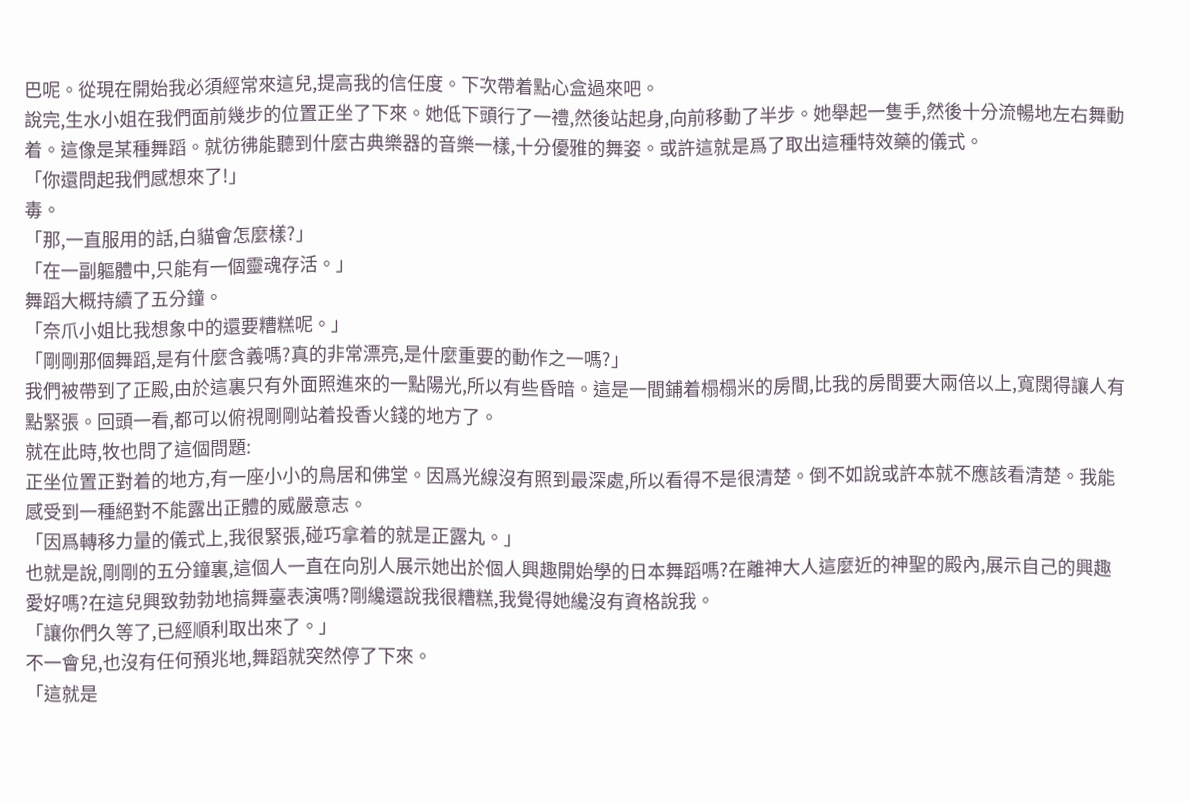巴呢。從現在開始我必須經常來這兒,提高我的信任度。下次帶着點心盒過來吧。
說完,生水小姐在我們面前幾步的位置正坐了下來。她低下頭行了一禮,然後站起身,向前移動了半步。她舉起一隻手,然後十分流暢地左右舞動着。這像是某種舞蹈。就彷彿能聽到什麼古典樂器的音樂一樣,十分優雅的舞姿。或許這就是爲了取出這種特效藥的儀式。
「你還問起我們感想來了!」
毒。
「那,一直服用的話,白貓會怎麼樣?」
「在一副軀體中,只能有一個靈魂存活。」
舞蹈大概持續了五分鐘。
「奈爪小姐比我想象中的還要糟糕呢。」
「剛剛那個舞蹈,是有什麼含義嗎?真的非常漂亮,是什麼重要的動作之一嗎?」
我們被帶到了正殿,由於這裏只有外面照進來的一點陽光,所以有些昏暗。這是一間鋪着榻榻米的房間,比我的房間要大兩倍以上,寬闊得讓人有點緊張。回頭一看,都可以俯視剛剛站着投香火錢的地方了。
就在此時,牧也問了這個問題:
正坐位置正對着的地方,有一座小小的鳥居和佛堂。因爲光線沒有照到最深處,所以看得不是很清楚。倒不如說或許本就不應該看清楚。我能感受到一種絕對不能露出正體的威嚴意志。
「因爲轉移力量的儀式上,我很緊張,碰巧拿着的就是正露丸。」
也就是說,剛剛的五分鐘裏,這個人一直在向別人展示她出於個人興趣開始學的日本舞蹈嗎?在離神大人這麼近的神聖的殿內,展示自己的興趣愛好嗎?在這兒興致勃勃地搞舞臺表演嗎?剛纔還說我很糟糕,我覺得她纔沒有資格說我。
「讓你們久等了,已經順利取出來了。」
不一會兒,也沒有任何預兆地,舞蹈就突然停了下來。
「這就是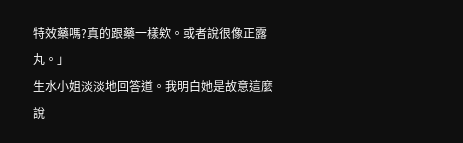特效藥嗎?真的跟藥一樣欸。或者說很像正露丸。」
生水小姐淡淡地回答道。我明白她是故意這麼說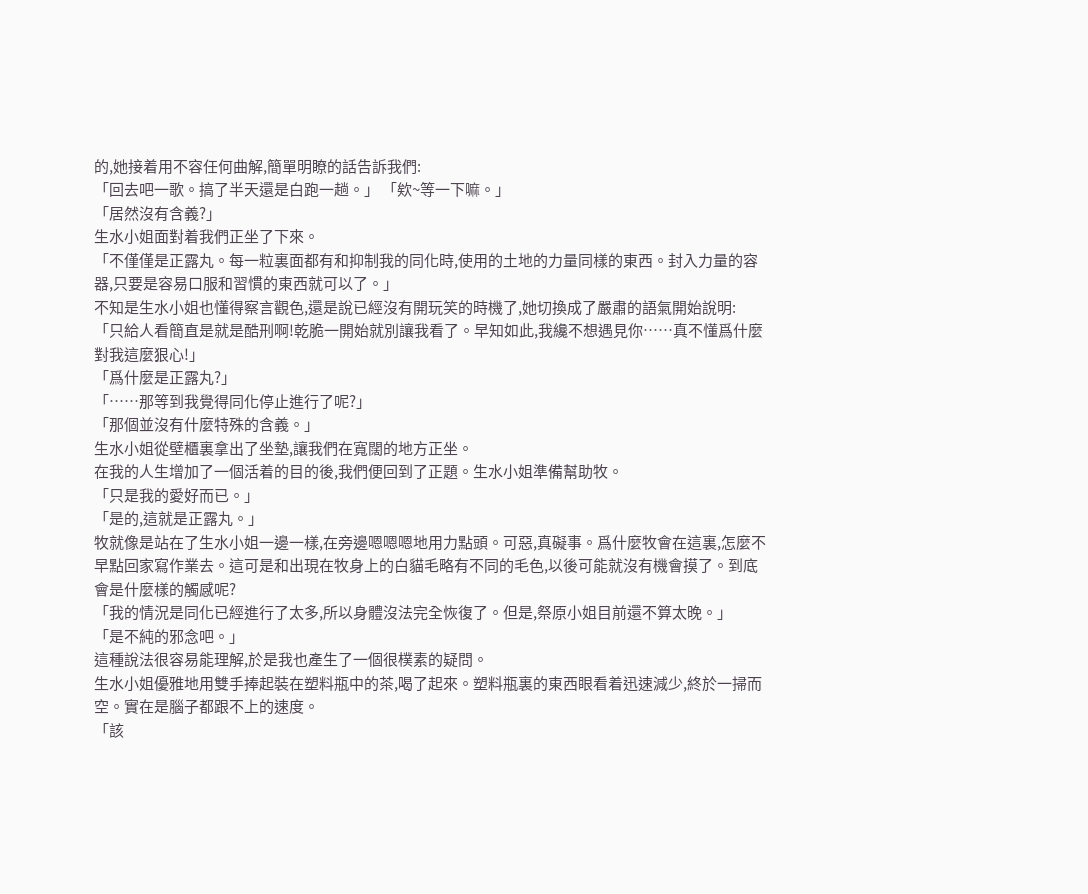的,她接着用不容任何曲解,簡單明瞭的話告訴我們:
「回去吧一歌。搞了半天還是白跑一趟。」 「欸~等一下嘛。」
「居然沒有含義?」
生水小姐面對着我們正坐了下來。
「不僅僅是正露丸。每一粒裏面都有和抑制我的同化時,使用的土地的力量同樣的東西。封入力量的容器,只要是容易口服和習慣的東西就可以了。」
不知是生水小姐也懂得察言觀色,還是說已經沒有開玩笑的時機了,她切換成了嚴肅的語氣開始說明:
「只給人看簡直是就是酷刑啊!乾脆一開始就別讓我看了。早知如此,我纔不想遇見你……真不懂爲什麼對我這麼狠心!」
「爲什麼是正露丸?」
「……那等到我覺得同化停止進行了呢?」
「那個並沒有什麼特殊的含義。」
生水小姐從壁櫃裏拿出了坐墊,讓我們在寬闊的地方正坐。
在我的人生增加了一個活着的目的後,我們便回到了正題。生水小姐準備幫助牧。
「只是我的愛好而已。」
「是的,這就是正露丸。」
牧就像是站在了生水小姐一邊一樣,在旁邊嗯嗯嗯地用力點頭。可惡,真礙事。爲什麼牧會在這裏,怎麼不早點回家寫作業去。這可是和出現在牧身上的白貓毛略有不同的毛色,以後可能就沒有機會摸了。到底會是什麼樣的觸感呢?
「我的情況是同化已經進行了太多,所以身體沒法完全恢復了。但是,祭原小姐目前還不算太晚。」
「是不純的邪念吧。」
這種說法很容易能理解,於是我也產生了一個很樸素的疑問。
生水小姐優雅地用雙手捧起裝在塑料瓶中的茶,喝了起來。塑料瓶裏的東西眼看着迅速減少,終於一掃而空。實在是腦子都跟不上的速度。
「該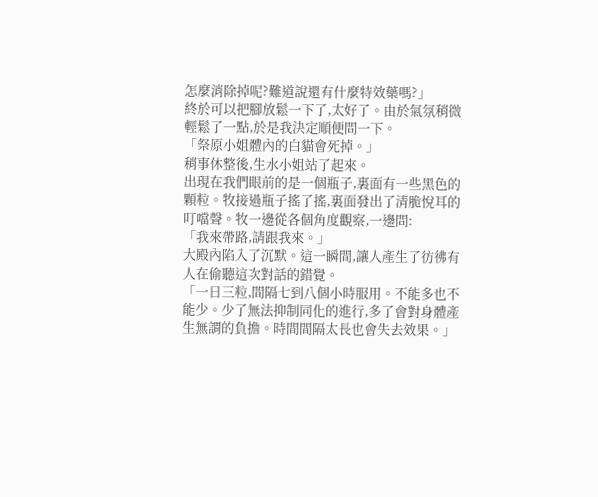怎麼消除掉呢?難道說還有什麼特效藥嗎?」
終於可以把腳放鬆一下了,太好了。由於氣氛稍微輕鬆了一點,於是我決定順便問一下。
「祭原小姐體內的白貓會死掉。」
稍事休整後,生水小姐站了起來。
出現在我們眼前的是一個瓶子,裏面有一些黑色的顆粒。牧接過瓶子搖了搖,裏面發出了清脆悅耳的叮噹聲。牧一邊從各個角度觀察,一邊問:
「我來帶路,請跟我來。」
大殿內陷入了沉默。這一瞬間,讓人產生了彷彿有人在偷聽這次對話的錯覺。
「一日三粒,間隔七到八個小時服用。不能多也不能少。少了無法抑制同化的進行,多了會對身體產生無謂的負擔。時間間隔太長也會失去效果。」